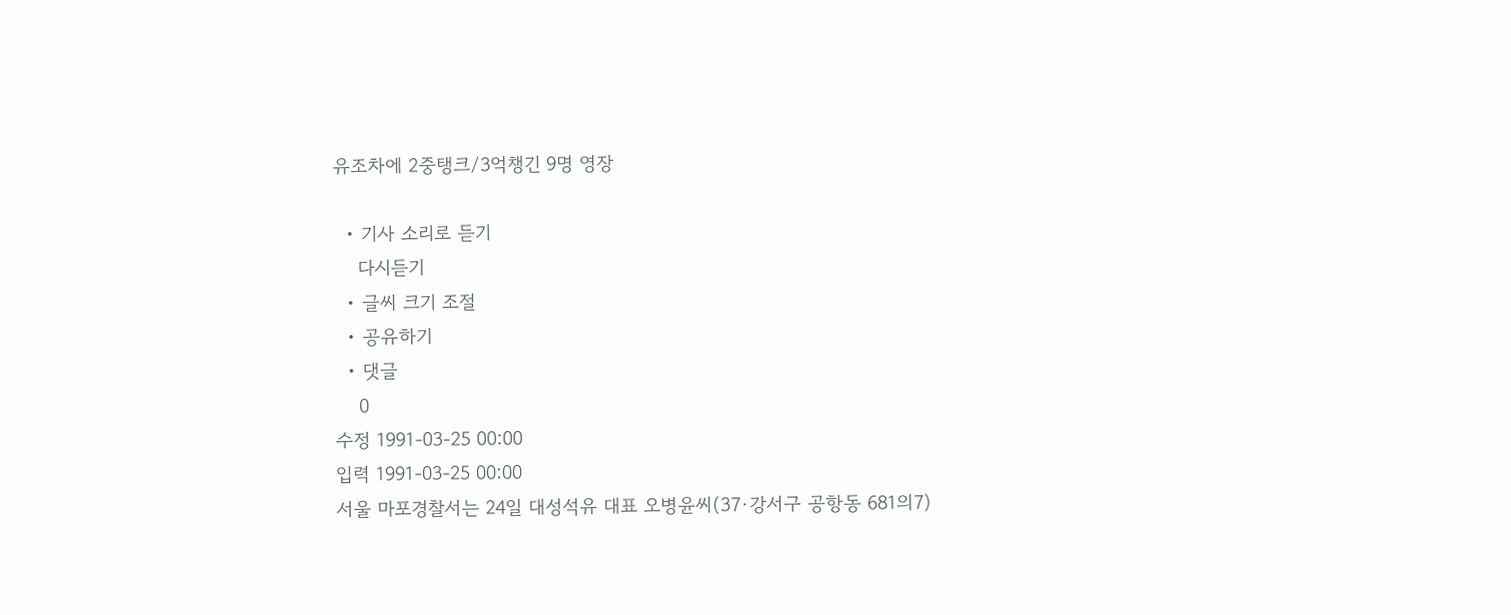유조차에 2중탱크/3억챙긴 9명 영장

  • 기사 소리로 듣기
    다시듣기
  • 글씨 크기 조절
  • 공유하기
  • 댓글
    0
수정 1991-03-25 00:00
입력 1991-03-25 00:00
서울 마포경찰서는 24일 대성석유 대표 오병윤씨(37·강서구 공항동 681의7)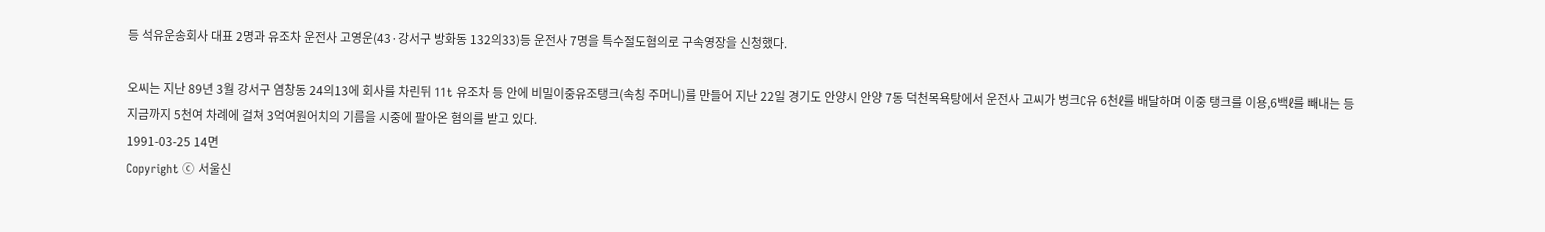등 석유운송회사 대표 2명과 유조차 운전사 고영운(43·강서구 방화동 132의33)등 운전사 7명을 특수절도혐의로 구속영장을 신청했다.

오씨는 지난 89년 3월 강서구 염창동 24의13에 회사를 차린뒤 11t 유조차 등 안에 비밀이중유조탱크(속칭 주머니)를 만들어 지난 22일 경기도 안양시 안양 7동 덕천목욕탕에서 운전사 고씨가 벙크C유 6천ℓ를 배달하며 이중 탱크를 이용,6백ℓ를 빼내는 등 지금까지 5천여 차례에 걸쳐 3억여원어치의 기름을 시중에 팔아온 혐의를 받고 있다.
1991-03-25 14면
Copyright ⓒ 서울신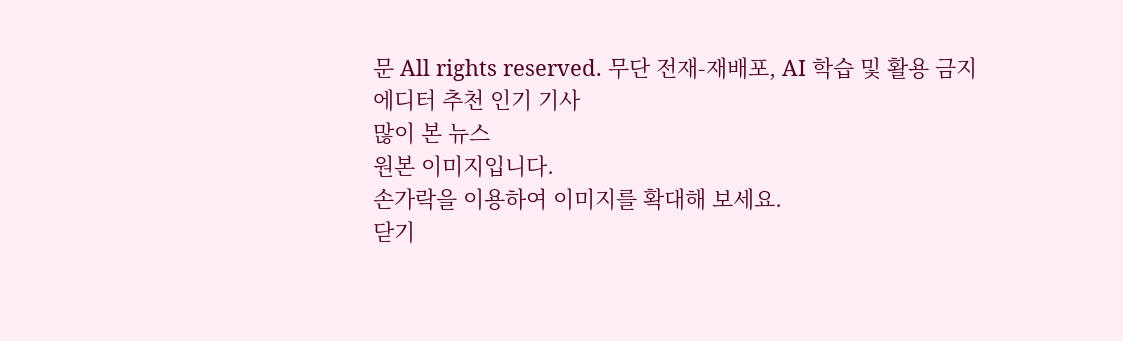문 All rights reserved. 무단 전재-재배포, AI 학습 및 활용 금지
에디터 추천 인기 기사
많이 본 뉴스
원본 이미지입니다.
손가락을 이용하여 이미지를 확대해 보세요.
닫기